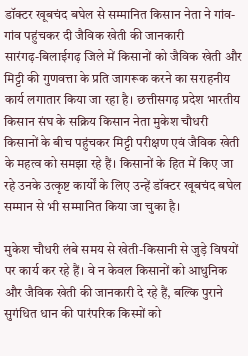डॉक्टर खूबचंद बघेल से सम्मानित किसान नेता ने गांव-गांव पहुंचकर दी जैविक खेती की जानकारी
सारंगढ़-बिलाईगढ़ जिले में किसानों को जैविक खेती और मिट्टी की गुणवत्ता के प्रति जागरूक करने का सराहनीय कार्य लगातार किया जा रहा है। छत्तीसगढ़ प्रदेश भारतीय किसान संघ के सक्रिय किसान नेता मुकेश चौधरी किसानों के बीच पहुंचकर मिट्टी परीक्षण एवं जैविक खेती के महत्व को समझा रहे हैं। किसानों के हित में किए जा रहे उनके उत्कृष्ट कार्यों के लिए उन्हें डॉक्टर खूबचंद बघेल सम्मान से भी सम्मानित किया जा चुका है।

मुकेश चौधरी लंबे समय से खेती-किसानी से जुड़े विषयों पर कार्य कर रहे हैं। वे न केवल किसानों को आधुनिक और जैविक खेती की जानकारी दे रहे हैं, बल्कि पुराने सुगंधित धान की पारंपरिक किस्मों को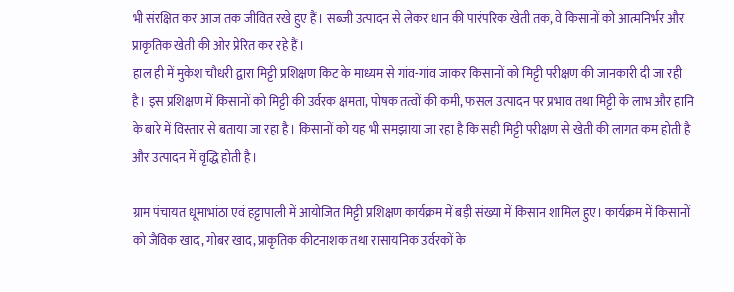भी संरक्षित कर आज तक जीवित रखे हुए हैं। सब्जी उत्पादन से लेकर धान की पारंपरिक खेती तक, वे किसानों को आत्मनिर्भर और प्राकृतिक खेती की ओर प्रेरित कर रहे हैं।
हाल ही में मुकेश चौधरी द्वारा मिट्टी प्रशिक्षण किट के माध्यम से गांव-गांव जाकर किसानों को मिट्टी परीक्षण की जानकारी दी जा रही है। इस प्रशिक्षण में किसानों को मिट्टी की उर्वरक क्षमता, पोषक तत्वों की कमी, फसल उत्पादन पर प्रभाव तथा मिट्टी के लाभ और हानि के बारे में विस्तार से बताया जा रहा है। किसानों को यह भी समझाया जा रहा है कि सही मिट्टी परीक्षण से खेती की लागत कम होती है और उत्पादन में वृद्धि होती है।

ग्राम पंचायत धूमाभांठा एवं हट्टापाली में आयोजित मिट्टी प्रशिक्षण कार्यक्रम में बड़ी संख्या में किसान शामिल हुए। कार्यक्रम में किसानों को जैविक खाद, गोबर खाद, प्राकृतिक कीटनाशक तथा रासायनिक उर्वरकों के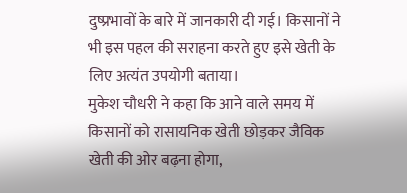दुष्प्रभावों के बारे में जानकारी दी गई। किसानों ने भी इस पहल की सराहना करते हुए इसे खेती के लिए अत्यंत उपयोगी बताया।
मुकेश चौधरी ने कहा कि आने वाले समय में किसानों को रासायनिक खेती छोड़कर जैविक खेती की ओर बढ़ना होगा,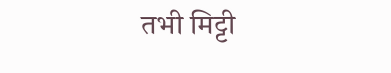तभी मिट्टी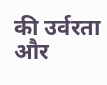की उर्वरता और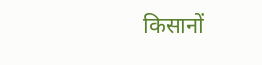किसानों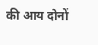की आय दोनों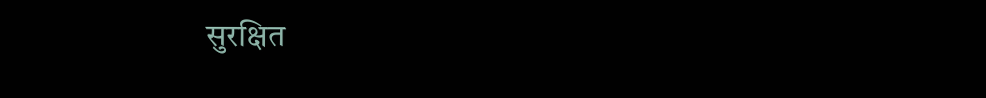सुरक्षित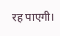रह पाएगी।